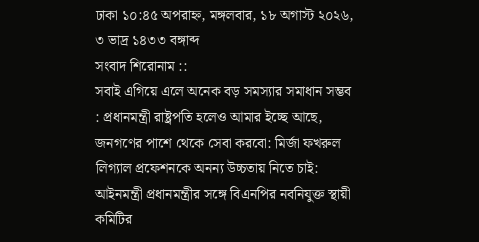ঢাকা ১০:৪৫ অপরাহ্ন, মঙ্গলবার, ১৮ অগাস্ট ২০২৬, ৩ ভাদ্র ১৪৩৩ বঙ্গাব্দ
সংবাদ শিরোনাম ::
সবাই এগিয়ে এলে অনেক বড় সমস্যার সমাধান সম্ভব : প্রধানমন্ত্রী রাষ্ট্রপতি হলেও আমার ইচ্ছে আছে, জনগণের পাশে থেকে সেবা করবো: মির্জা ফখরুল লিগ্যাল প্রফেশনকে অনন্য উচ্চতায় নিতে চাই: আইনমন্ত্রী প্রধানমন্ত্রীর সঙ্গে বিএনপির নবনিযুক্ত স্থায়ী কমিটির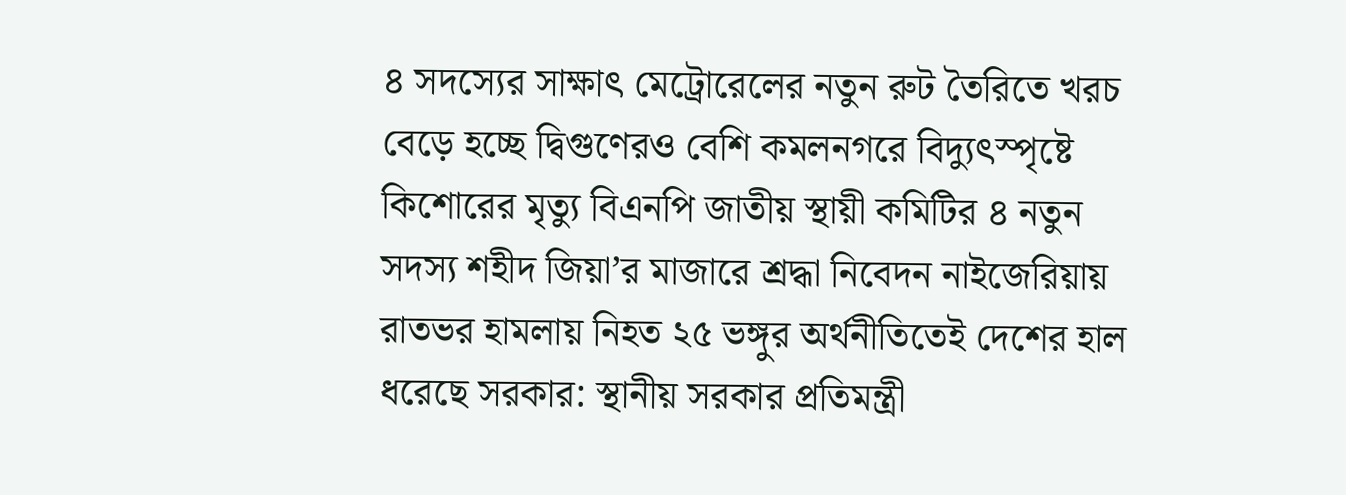৪ সদস্যের সাক্ষাৎ মেট্রোরেলের নতুন রুট তৈরিতে খরচ বেড়ে হচ্ছে দ্বিগুণেরও বেশি কমলনগরে বিদ্যুৎস্পৃষ্টে কিশোরের মৃত্যু বিএনপি জাতীয় স্থায়ী কমিটির ৪ নতুন সদস্য শহীদ জিয়া’র মাজারে শ্রদ্ধা নিবেদন নাইজেরিয়ায় রাতভর হামলায় নিহত ২৫ ভঙ্গুর অর্থনীতিতেই দেশের হাল ধরেছে সরকার: স্থানীয় সরকার প্রতিমন্ত্রী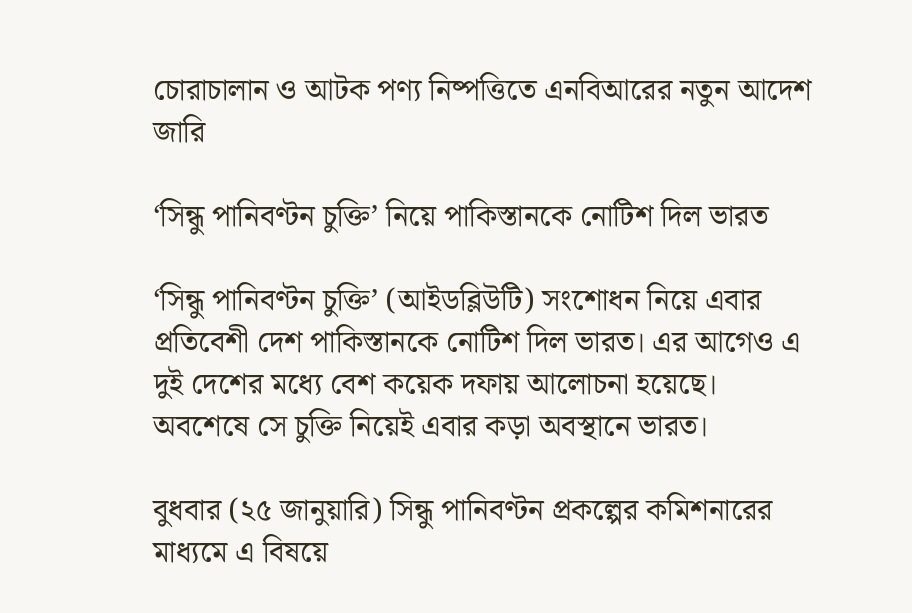চোরাচালান ও আটক পণ্য নিষ্পত্তিতে এনবিআরের নতুন আদেশ জারি

‘সিন্ধু পানিবণ্টন চুক্তি’ নিয়ে পাকিস্তানকে নোটিশ দিল ভারত

‘সিন্ধু পানিবণ্টন চুক্তি’ (আইডব্লিউটি) সংশোধন নিয়ে এবার প্রতিবেশী দেশ পাকিস্তানকে নোটিশ দিল ভারত। এর আগেও এ দুই দেশের মধ্যে বেশ কয়েক দফায় আলোচনা হয়েছে। অবশেষে সে চুক্তি নিয়েই এবার কড়া অবস্থানে ভারত।

বুধবার (২৫ জানুয়ারি) সিন্ধু পানিবণ্টন প্রকল্পের কমিশনারের মাধ্যমে এ বিষয়ে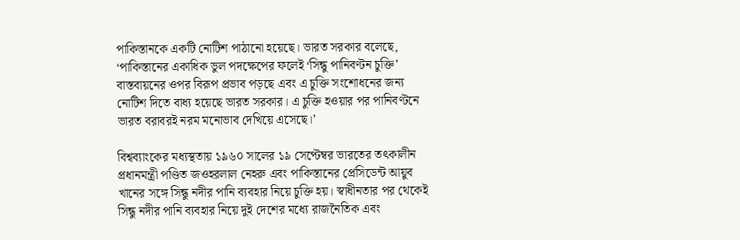পাকিস্তানকে একটি নোটিশ পাঠানো হয়েছে। ভারত সরকার বলেছে, ‘পাকিস্তানের একাধিক ভুল পদক্ষেপের ফলেই ‘সিন্ধু পানিবণ্টন চুক্তি’ বাস্তবায়নের ওপর বিরূপ প্রভাব পড়ছে এবং এ চুক্তি সংশোধনের জন্য নোটিশ দিতে বাধ্য হয়েছে ভারত সরকার। এ চুক্তি হওয়ার পর পানিবণ্টনে ভারত বরাবরই নরম মনোভাব দেখিয়ে এসেছে।’

বিশ্বব্যাংকের মধ্যস্থতায় ১৯৬০ সালের ১৯ সেপ্টেম্বর ভারতের তৎকালীন প্রধানমন্ত্রী পণ্ডিত জওহরলাল নেহরু এবং পাকিস্তানের প্রেসিডেন্ট আয়ুব খানের সঙ্গে সিন্ধু নদীর পানি ব্যবহার নিয়ে চুক্তি হয়। স্বাধীনতার পর থেকেই সিন্ধু নদীর পানি ব্যবহার নিয়ে দুই দেশের মধ্যে রাজনৈতিক এবং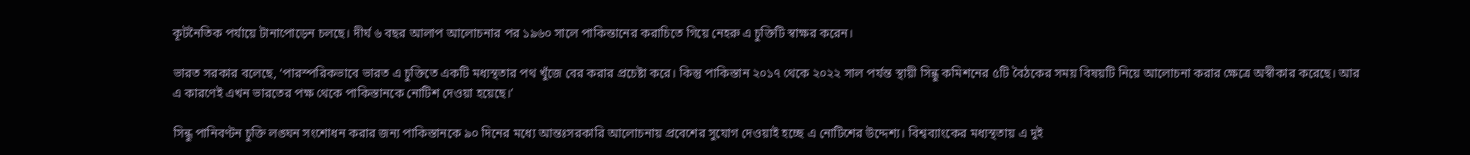কূটনৈতিক পর্যায়ে টানাপোড়েন চলছে। দীর্ঘ ৬ বছর আলাপ আলোচনার পর ১৯৬০ সালে পাকিস্তানের করাচিতে গিয়ে নেহরু এ চুক্তিটি স্বাক্ষর করেন।

ভারত সরকার বলেছে, ‘পারস্পরিকভাবে ভারত এ চুক্তিতে একটি মধ্যস্থতার পথ খুঁজে বের করার প্রচেষ্টা করে। কিন্তু পাকিস্তান ২০১৭ থেকে ২০২২ সাল পর্যন্ত স্থায়ী সিন্ধু কমিশনের ৫টি বৈঠকের সময় বিষয়টি নিয়ে আলোচনা করার ক্ষেত্রে অস্বীকার করেছে। আর এ কারণেই এখন ভারতের পক্ষ থেকে পাকিস্তানকে নোটিশ দেওয়া হয়েছে।’

সিন্ধু পানিবণ্টন চুক্তি লঙ্ঘন সংশোধন করার জন্য পাকিস্তানকে ৯০ দিনের মধ্যে আন্তঃসরকারি আলোচনায় প্রবেশের সুযোগ দেওয়াই হচ্ছে এ নোটিশের উদ্দেশ্য। বিশ্বব্যাংকের মধ্যস্থতায় এ দুই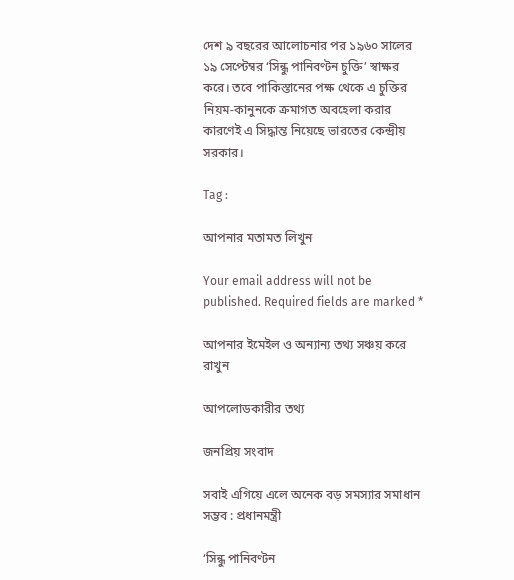দেশ ৯ বছরের আলোচনার পর ১৯৬০ সালের ১৯ সেপ্টেম্বর ‘সিন্ধু পানিবণ্টন চুক্তি’ স্বাক্ষর করে। তবে পাকিস্তানের পক্ষ থেকে এ চুক্তির নিয়ম-কানুনকে ক্রমাগত অবহেলা করার কারণেই এ সিদ্ধান্ত নিয়েছে ভারতের কেন্দ্রীয় সরকার।

Tag :

আপনার মতামত লিখুন

Your email address will not be published. Required fields are marked *

আপনার ইমেইল ও অন্যান্য তথ্য সঞ্চয় করে রাখুন

আপলোডকারীর তথ্য

জনপ্রিয় সংবাদ

সবাই এগিয়ে এলে অনেক বড় সমস্যার সমাধান সম্ভব : প্রধানমন্ত্রী

‘সিন্ধু পানিবণ্টন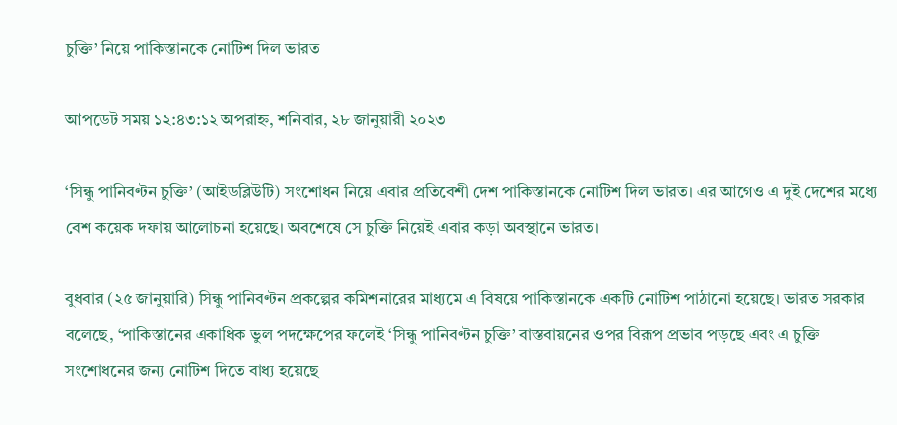চুক্তি’ নিয়ে পাকিস্তানকে নোটিশ দিল ভারত

আপডেট সময় ১২:৪৩:১২ অপরাহ্ন, শনিবার, ২৮ জানুয়ারী ২০২৩

‘সিন্ধু পানিবণ্টন চুক্তি’ (আইডব্লিউটি) সংশোধন নিয়ে এবার প্রতিবেশী দেশ পাকিস্তানকে নোটিশ দিল ভারত। এর আগেও এ দুই দেশের মধ্যে বেশ কয়েক দফায় আলোচনা হয়েছে। অবশেষে সে চুক্তি নিয়েই এবার কড়া অবস্থানে ভারত।

বুধবার (২৫ জানুয়ারি) সিন্ধু পানিবণ্টন প্রকল্পের কমিশনারের মাধ্যমে এ বিষয়ে পাকিস্তানকে একটি নোটিশ পাঠানো হয়েছে। ভারত সরকার বলেছে, ‘পাকিস্তানের একাধিক ভুল পদক্ষেপের ফলেই ‘সিন্ধু পানিবণ্টন চুক্তি’ বাস্তবায়নের ওপর বিরূপ প্রভাব পড়ছে এবং এ চুক্তি সংশোধনের জন্য নোটিশ দিতে বাধ্য হয়েছে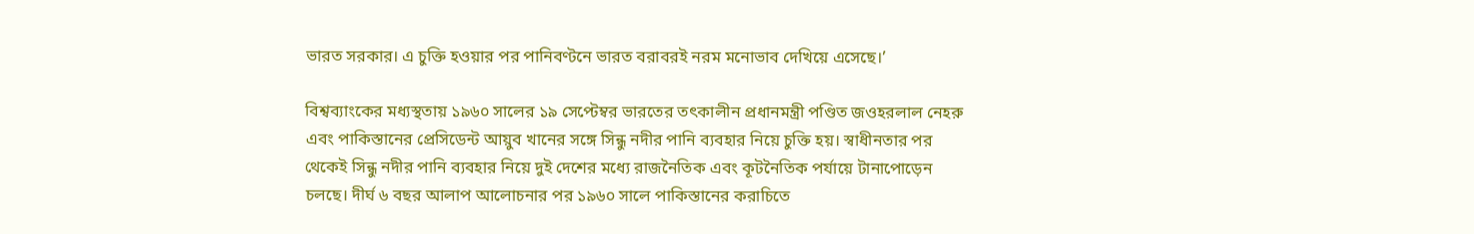ভারত সরকার। এ চুক্তি হওয়ার পর পানিবণ্টনে ভারত বরাবরই নরম মনোভাব দেখিয়ে এসেছে।’

বিশ্বব্যাংকের মধ্যস্থতায় ১৯৬০ সালের ১৯ সেপ্টেম্বর ভারতের তৎকালীন প্রধানমন্ত্রী পণ্ডিত জওহরলাল নেহরু এবং পাকিস্তানের প্রেসিডেন্ট আয়ুব খানের সঙ্গে সিন্ধু নদীর পানি ব্যবহার নিয়ে চুক্তি হয়। স্বাধীনতার পর থেকেই সিন্ধু নদীর পানি ব্যবহার নিয়ে দুই দেশের মধ্যে রাজনৈতিক এবং কূটনৈতিক পর্যায়ে টানাপোড়েন চলছে। দীর্ঘ ৬ বছর আলাপ আলোচনার পর ১৯৬০ সালে পাকিস্তানের করাচিতে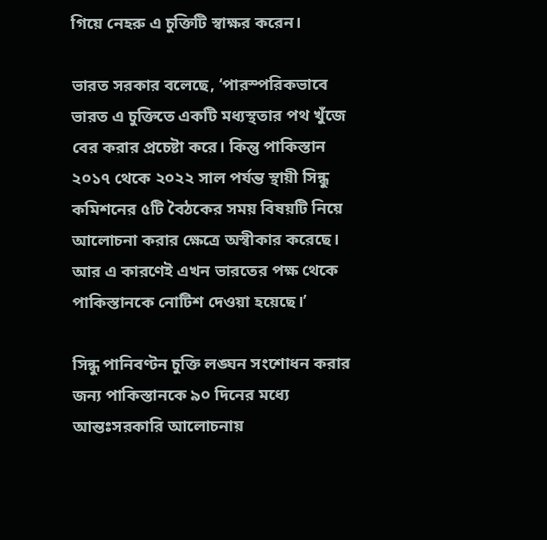গিয়ে নেহরু এ চুক্তিটি স্বাক্ষর করেন।

ভারত সরকার বলেছে, ‘পারস্পরিকভাবে ভারত এ চুক্তিতে একটি মধ্যস্থতার পথ খুঁজে বের করার প্রচেষ্টা করে। কিন্তু পাকিস্তান ২০১৭ থেকে ২০২২ সাল পর্যন্ত স্থায়ী সিন্ধু কমিশনের ৫টি বৈঠকের সময় বিষয়টি নিয়ে আলোচনা করার ক্ষেত্রে অস্বীকার করেছে। আর এ কারণেই এখন ভারতের পক্ষ থেকে পাকিস্তানকে নোটিশ দেওয়া হয়েছে।’

সিন্ধু পানিবণ্টন চুক্তি লঙ্ঘন সংশোধন করার জন্য পাকিস্তানকে ৯০ দিনের মধ্যে আন্তঃসরকারি আলোচনায়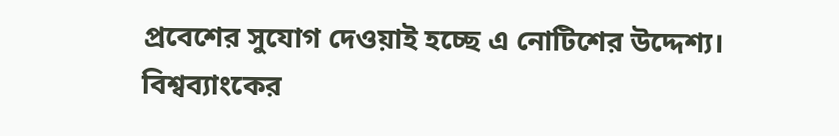প্রবেশের সুযোগ দেওয়াই হচ্ছে এ নোটিশের উদ্দেশ্য। বিশ্বব্যাংকের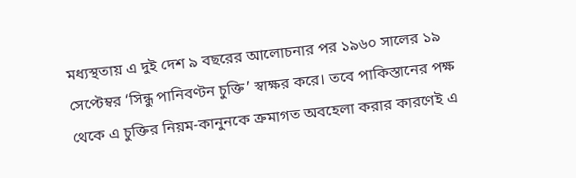মধ্যস্থতায় এ দুই দেশ ৯ বছরের আলোচনার পর ১৯৬০ সালের ১৯ সেপ্টেম্বর ‘সিন্ধু পানিবণ্টন চুক্তি’ স্বাক্ষর করে। তবে পাকিস্তানের পক্ষ থেকে এ চুক্তির নিয়ম-কানুনকে ক্রমাগত অবহেলা করার কারণেই এ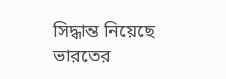সিদ্ধান্ত নিয়েছে ভারতের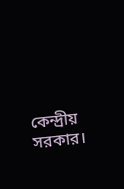কেন্দ্রীয় সরকার।